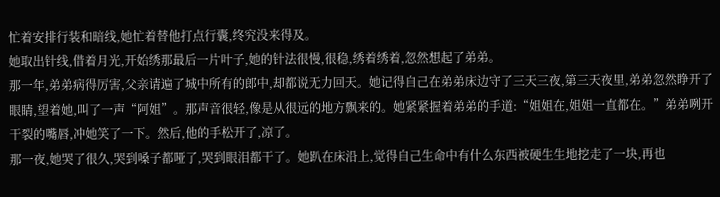忙着安排行装和暗线,她忙着替他打点行囊,终究没来得及。
她取出针线,借着月光,开始绣那最后一片叶子,她的针法很慢,很稳,绣着绣着,忽然想起了弟弟。
那一年,弟弟病得厉害,父亲请遍了城中所有的郎中,却都说无力回天。她记得自己在弟弟床边守了三天三夜,第三天夜里,弟弟忽然睁开了眼睛,望着她,叫了一声“阿姐”。那声音很轻,像是从很远的地方飘来的。她紧紧握着弟弟的手道:“姐姐在,姐姐一直都在。”弟弟咧开干裂的嘴唇,冲她笑了一下。然后,他的手松开了,凉了。
那一夜,她哭了很久,哭到嗓子都哑了,哭到眼泪都干了。她趴在床沿上,觉得自己生命中有什么东西被硬生生地挖走了一块,再也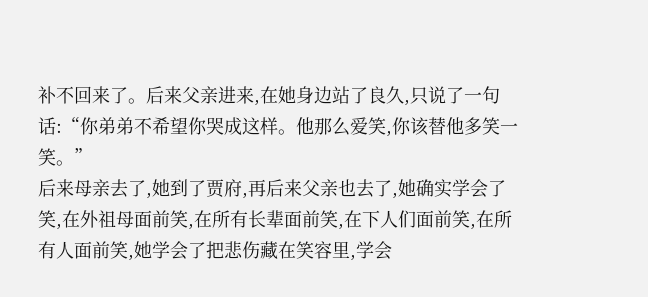补不回来了。后来父亲进来,在她身边站了良久,只说了一句话:“你弟弟不希望你哭成这样。他那么爱笑,你该替他多笑一笑。”
后来母亲去了,她到了贾府,再后来父亲也去了,她确实学会了笑,在外祖母面前笑,在所有长辈面前笑,在下人们面前笑,在所有人面前笑,她学会了把悲伤藏在笑容里,学会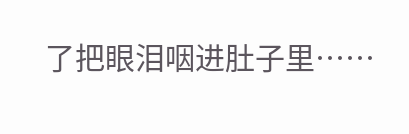了把眼泪咽进肚子里……